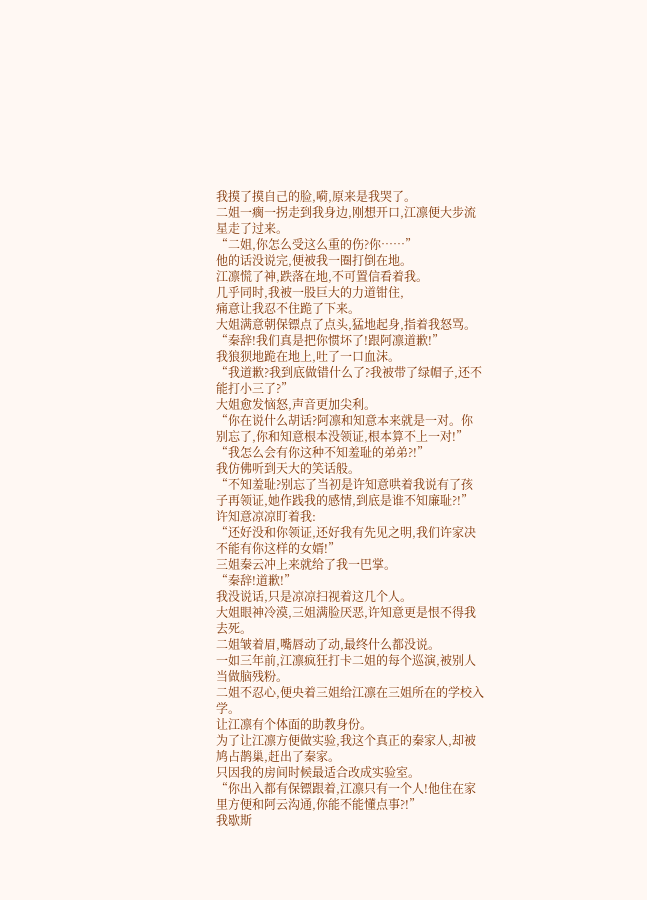我摸了摸自己的脸,嗬,原来是我哭了。
二姐一瘸一拐走到我身边,刚想开口,江凛便大步流星走了过来。
“二姐,你怎么受这么重的伤?你……”
他的话没说完,便被我一圈打倒在地。
江凛慌了神,跌落在地,不可置信看着我。
几乎同时,我被一股巨大的力道钳住,
痛意让我忍不住跪了下来。
大姐满意朝保镖点了点头,猛地起身,指着我怒骂。
“秦辞!我们真是把你惯坏了!跟阿凛道歉!”
我狼狈地跪在地上,吐了一口血沫。
“我道歉?我到底做错什么了?我被带了绿帽子,还不能打小三了?”
大姐愈发恼怒,声音更加尖利。
“你在说什么胡话?阿凛和知意本来就是一对。你别忘了,你和知意根本没领证,根本算不上一对!”
“我怎么会有你这种不知羞耻的弟弟?!”
我仿佛听到天大的笑话般。
“不知羞耻?别忘了当初是许知意哄着我说有了孩子再领证,她作践我的感情,到底是谁不知廉耻?!”
许知意凉凉盯着我:
“还好没和你领证,还好我有先见之明,我们许家决不能有你这样的女婿!”
三姐秦云冲上来就给了我一巴掌。
“秦辞!道歉!”
我没说话,只是凉凉扫视着这几个人。
大姐眼神冷漠,三姐满脸厌恶,许知意更是恨不得我去死。
二姐皱着眉,嘴唇动了动,最终什么都没说。
一如三年前,江凛疯狂打卡二姐的每个巡演,被别人当做脑残粉。
二姐不忍心,便央着三姐给江凛在三姐所在的学校入学。
让江凛有个体面的助教身份。
为了让江凛方便做实验,我这个真正的秦家人,却被鸠占鹊巢,赶出了秦家。
只因我的房间时候最适合改成实验室。
“你出入都有保镖跟着,江凛只有一个人!他住在家里方便和阿云沟通,你能不能懂点事?!”
我歇斯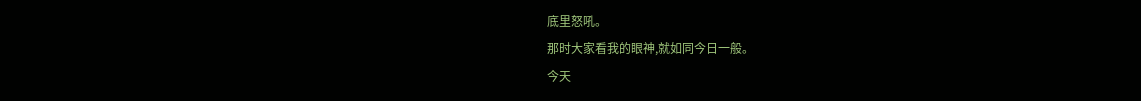底里怒吼。
那时大家看我的眼神,就如同今日一般。
今天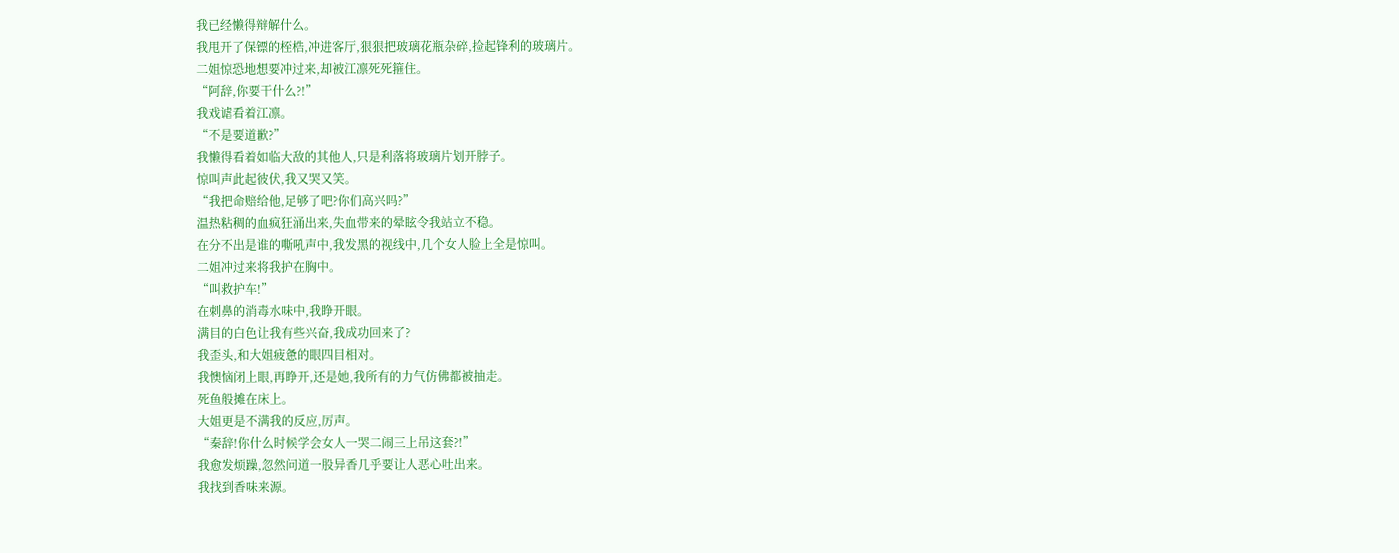我已经懒得辩解什么。
我甩开了保镖的桎梏,冲进客厅,狠狠把玻璃花瓶杂碎,捡起锋利的玻璃片。
二姐惊恐地想要冲过来,却被江凛死死箍住。
“阿辞,你要干什么?!”
我戏谑看着江凛。
“不是要道歉?”
我懒得看着如临大敌的其他人,只是利落将玻璃片划开脖子。
惊叫声此起彼伏,我又哭又笑。
“我把命赔给他,足够了吧?你们高兴吗?”
温热粘稠的血疯狂涌出来,失血带来的晕眩令我站立不稳。
在分不出是谁的嘶吼声中,我发黑的视线中,几个女人脸上全是惊叫。
二姐冲过来将我护在胸中。
“叫救护车!”
在刺鼻的消毒水味中,我睁开眼。
满目的白色让我有些兴奋,我成功回来了?
我歪头,和大姐疲惫的眼四目相对。
我懊恼闭上眼,再睁开,还是她,我所有的力气仿佛都被抽走。
死鱼般摊在床上。
大姐更是不满我的反应,厉声。
“秦辞!你什么时候学会女人一哭二闹三上吊这套?!”
我愈发烦躁,忽然问道一股异香几乎要让人恶心吐出来。
我找到香味来源。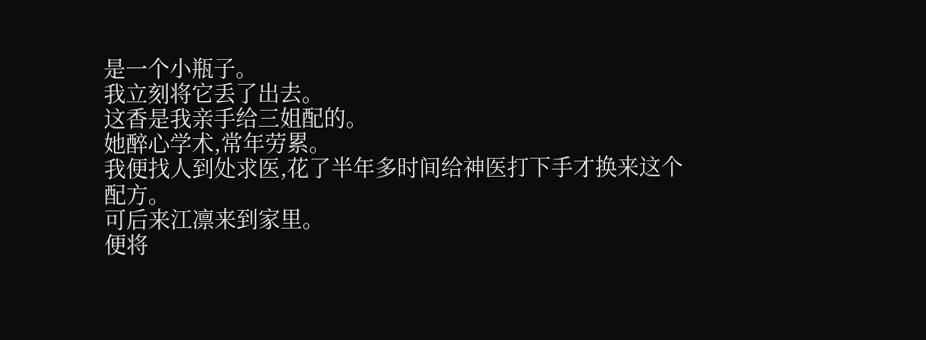是一个小瓶子。
我立刻将它丢了出去。
这香是我亲手给三姐配的。
她醉心学术,常年劳累。
我便找人到处求医,花了半年多时间给神医打下手才换来这个配方。
可后来江凛来到家里。
便将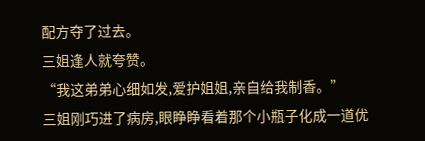配方夺了过去。
三姐逢人就夸赞。
“我这弟弟心细如发,爱护姐姐,亲自给我制香。”
三姐刚巧进了病房,眼睁睁看着那个小瓶子化成一道优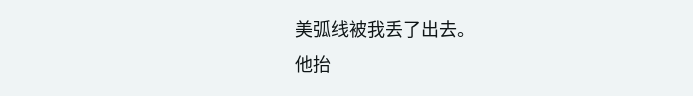美弧线被我丢了出去。
他抬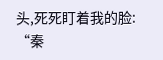头,死死盯着我的脸:
“秦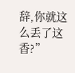辞,你就这么丢了这香?”